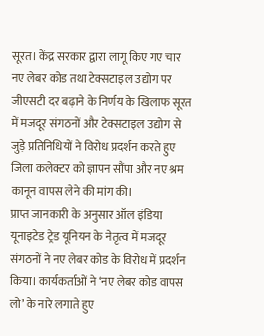सूरत। केंद्र सरकार द्वारा लागू किए गए चार नए लेबर कोड तथा टेक्सटाइल उद्योग पर जीएसटी दर बढ़ाने के निर्णय के खिलाफ सूरत में मजदूर संगठनों और टेक्सटाइल उद्योग से जुड़े प्रतिनिधियों ने विरोध प्रदर्शन करते हुए जिला कलेक्टर को ज्ञापन सौंपा और नए श्रम कानून वापस लेने की मांग की।
प्राप्त जानकारी के अनुसार ऑल इंडिया यूनाइटेड ट्रेड यूनियन के नेतृत्व में मजदूर संगठनों ने नए लेबर कोड के विरोध में प्रदर्शन किया। कार्यकर्ताओं ने ‘नए लेबर कोड वापस लो’ के नारे लगाते हुए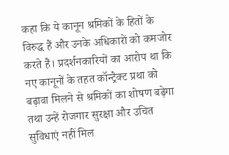कहा कि ये कानून श्रमिकों के हितों के विरुद्ध हैं और उनके अधिकारों को कमजोर करते हैं। प्रदर्शनकारियों का आरोप था कि नए कानूनों के तहत कॉन्ट्रैक्ट प्रथा को बढ़ावा मिलने से श्रमिकों का शोषण बढ़ेगा तथा उन्हें रोजगार सुरक्षा और उचित सुविधाएं नहीं मिल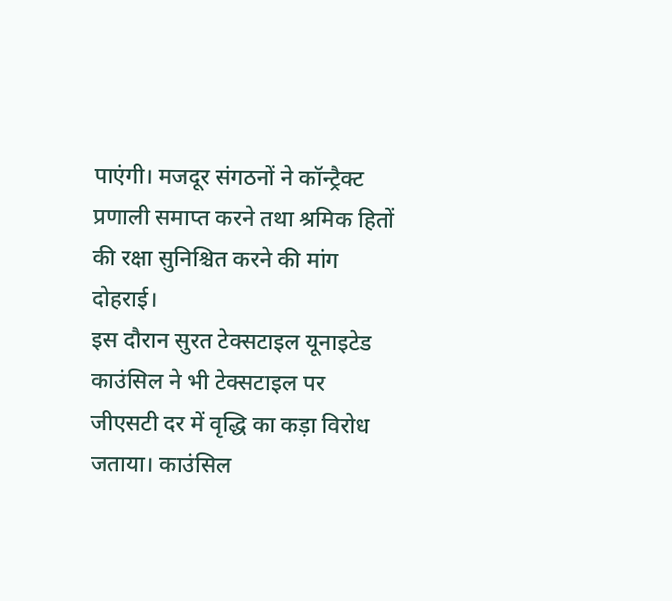पाएंगी। मजदूर संगठनों ने कॉन्ट्रैक्ट प्रणाली समाप्त करने तथा श्रमिक हितों की रक्षा सुनिश्चित करने की मांग दोहराई।
इस दौरान सुरत टेक्सटाइल यूनाइटेड काउंसिल ने भी टेक्सटाइल पर जीएसटी दर में वृद्धि का कड़ा विरोध जताया। काउंसिल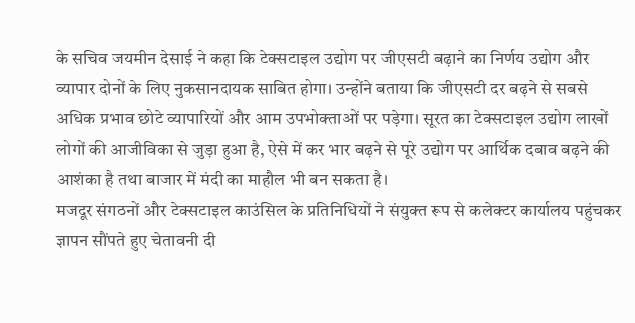के सचिव जयमीन देसाई ने कहा कि टेक्सटाइल उद्योग पर जीएसटी बढ़ाने का निर्णय उद्योग और व्यापार दोनों के लिए नुकसानदायक साबित होगा। उन्होंने बताया कि जीएसटी दर बढ़ने से सबसे अधिक प्रभाव छोटे व्यापारियों और आम उपभोक्ताओं पर पड़ेगा। सूरत का टेक्सटाइल उद्योग लाखों लोगों की आजीविका से जुड़ा हुआ है, ऐसे में कर भार बढ़ने से पूरे उद्योग पर आर्थिक दबाव बढ़ने की आशंका है तथा बाजार में मंदी का माहौल भी बन सकता है।
मजदूर संगठनों और टेक्सटाइल काउंसिल के प्रतिनिधियों ने संयुक्त रूप से कलेक्टर कार्यालय पहुंचकर ज्ञापन सौंपते हुए चेतावनी दी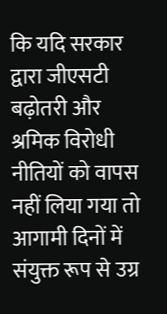कि यदि सरकार द्वारा जीएसटी बढ़ोतरी और श्रमिक विरोधी नीतियों को वापस नहीं लिया गया तो आगामी दिनों में संयुक्त रूप से उग्र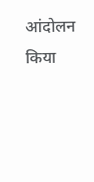आंदोलन किया